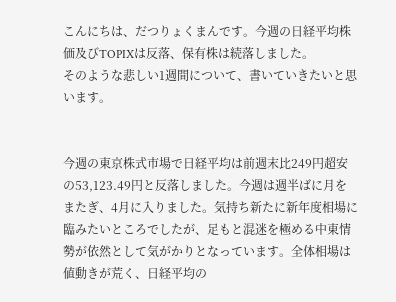こんにちは、だつりょくまんです。今週の日経平均株価及びTOPIXは反落、保有株は続落しました。
そのような悲しい1週間について、書いていきたいと思います。


今週の東京株式市場で日経平均は前週末比249円超安の53,123.49円と反落しました。今週は週半ばに月をまたぎ、4月に入りました。気持ち新たに新年度相場に臨みたいところでしたが、足もと混迷を極める中東情勢が依然として気がかりとなっています。全体相場は値動きが荒く、日経平均の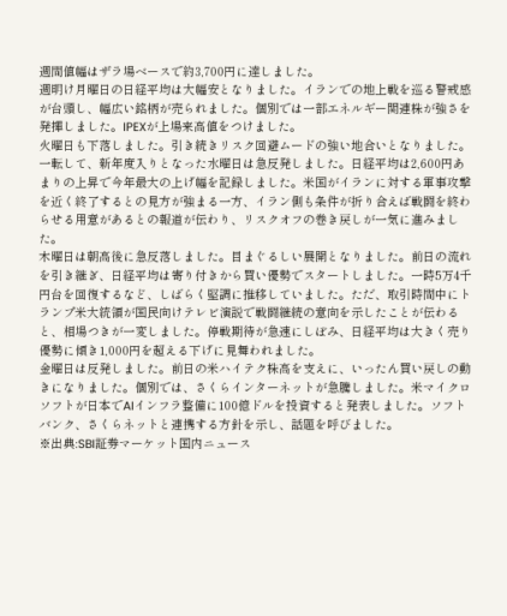週間値幅はザラ場ベースで約3,700円に達しました。
週明け月曜日の日経平均は大幅安となりました。イランでの地上戦を巡る警戒感が台頭し、幅広い銘柄が売られました。個別では一部エネルギー関連株が強さを発揮しました。IPEXが上場来高値をつけました。
火曜日も下落しました。引き続きリスク回避ムードの強い地合いとなりました。
一転して、新年度入りとなった水曜日は急反発しました。日経平均は2,600円あまりの上昇で今年最大の上げ幅を記録しました。米国がイランに対する軍事攻撃を近く終了するとの見方が強まる一方、イラン側も条件が折り合えば戦闘を終わらせる用意があるとの報道が伝わり、リスクオフの巻き戻しが一気に進みました。
木曜日は朝高後に急反落しました。目まぐるしい展開となりました。前日の流れを引き継ぎ、日経平均は寄り付きから買い優勢でスタートしました。一時5万4千円台を回復するなど、しばらく堅調に推移していました。ただ、取引時間中にトランプ米大統領が国民向けテレビ演説で戦闘継続の意向を示したことが伝わると、相場つきが一変しました。停戦期待が急速にしぼみ、日経平均は大きく売り優勢に傾き1,000円を超える下げに見舞われました。
金曜日は反発しました。前日の米ハイテク株高を支えに、いったん買い戻しの動きになりました。個別では、さくらインターネットが急騰しました。米マイクロソフトが日本でAIインフラ整備に100億ドルを投資すると発表しました。ソフトバンク、さくらネットと連携する方針を示し、話題を呼びました。
※出典:SBI証券マーケット国内ニュース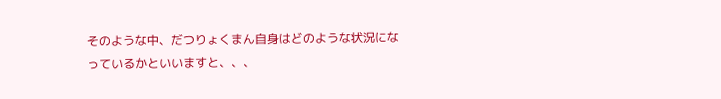そのような中、だつりょくまん自身はどのような状況になっているかといいますと、、、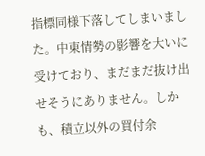指標同様下落してしまいました。中東情勢の影響を大いに受けており、まだまだ抜け出せそうにありません。しかも、積立以外の買付余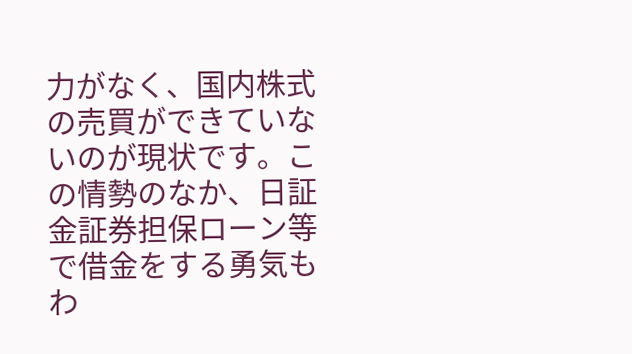力がなく、国内株式の売買ができていないのが現状です。この情勢のなか、日証金証券担保ローン等で借金をする勇気もわ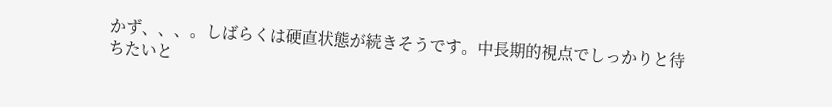かず、、、。しばらくは硬直状態が続きそうです。中長期的視点でしっかりと待ちたいと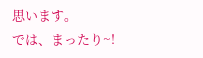思います。
では、まったり~!